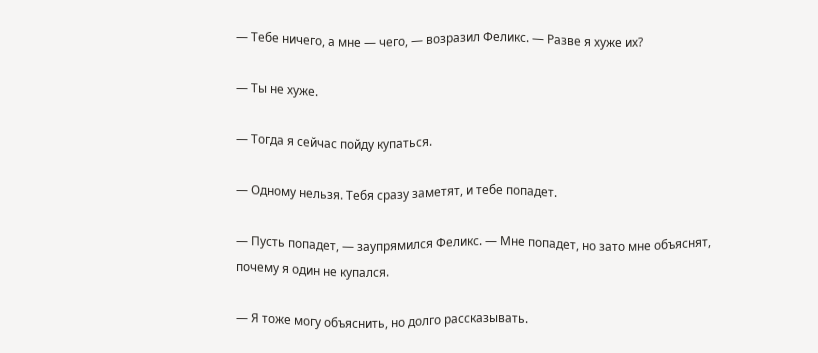— Тебе ничего, а мне — чего, — возразил Феликс. — Разве я хуже их?

— Ты не хуже.

— Тогда я сейчас пойду купаться.

— Одному нельзя. Тебя сразу заметят, и тебе попадет.

— Пусть попадет, — заупрямился Феликс. — Мне попадет, но зато мне объяснят, почему я один не купался.

— Я тоже могу объяснить, но долго рассказывать.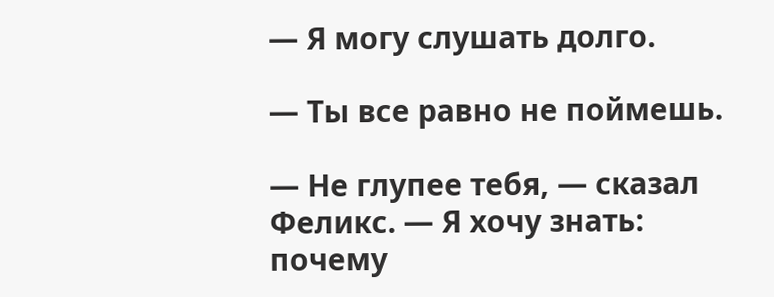— Я могу слушать долго.

— Ты все равно не поймешь.

— Не глупее тебя, — сказал Феликс. — Я хочу знать: почему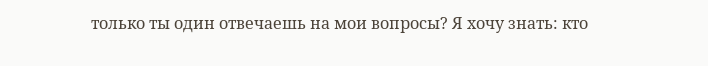только ты один отвечаешь на мои вопросы? Я хочу знать: кто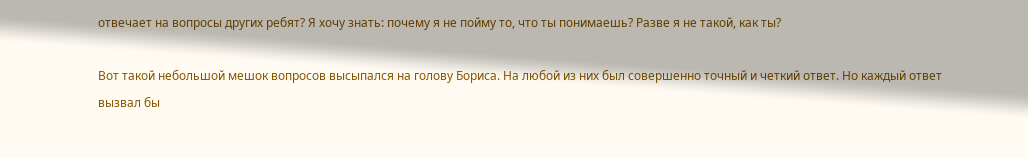отвечает на вопросы других ребят? Я хочу знать: почему я не пойму то, что ты понимаешь? Разве я не такой, как ты?

Вот такой небольшой мешок вопросов высыпался на голову Бориса. На любой из них был совершенно точный и четкий ответ. Но каждый ответ вызвал бы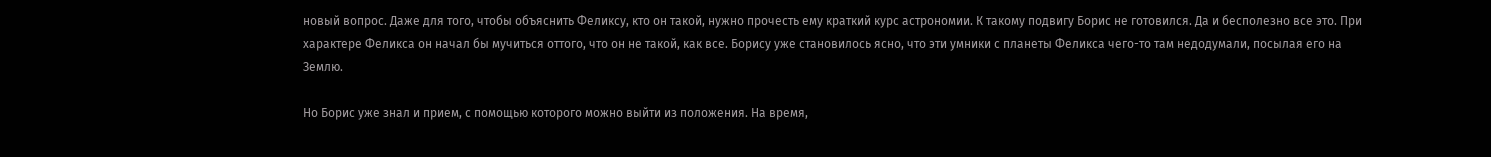новый вопрос. Даже для того, чтобы объяснить Феликсу, кто он такой, нужно прочесть ему краткий курс астрономии. К такому подвигу Борис не готовился. Да и бесполезно все это. При характере Феликса он начал бы мучиться оттого, что он не такой, как все. Борису уже становилось ясно, что эти умники с планеты Феликса чего-то там недодумали, посылая его на Землю.

Но Борис уже знал и прием, с помощью которого можно выйти из положения. На время,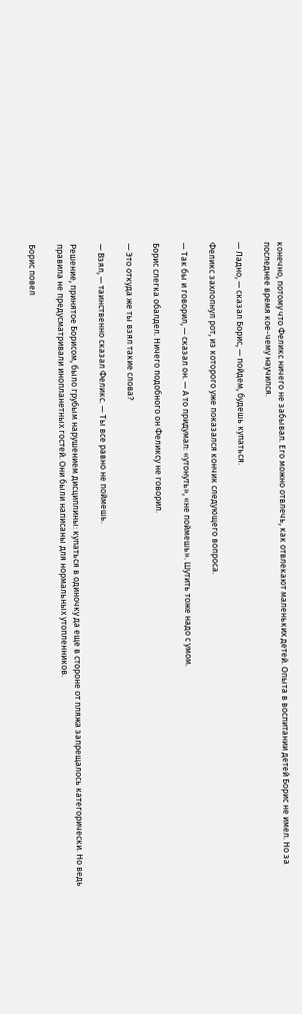конечно, потому что Феликс ничего не забывал. Его можно отвлечь, как отвлекают маленьких детей. Опыта в воспитании детей Борис не имел. Но за последнее время кое-чему научился.

— Ладно, — сказал Борис, — пойдем, будешь купаться.

Феликс захлопнул рот, из которого уже показался кончик следующего вопроса.

— Так бы и говорил, — сказал он. — А то придумал: «утонуть», «не поймешь». Шутить тоже надо с умом.

Борис слегка обалдел. Ничего подобного он Феликсу не говорил.

— Это откуда же ты взял такие слова?

— Взял, — таинственно сказал Феликс. — Ты все равно не поймешь.

Решение, принятое Борисом, было грубым нарушением дисциплины: купаться в одиночку да еще в стороне от пляжа запрещалось категорически. Но ведь правила не предусматривали инопланетных гостей. Они были написаны для нормальных утопленников.

Борис повел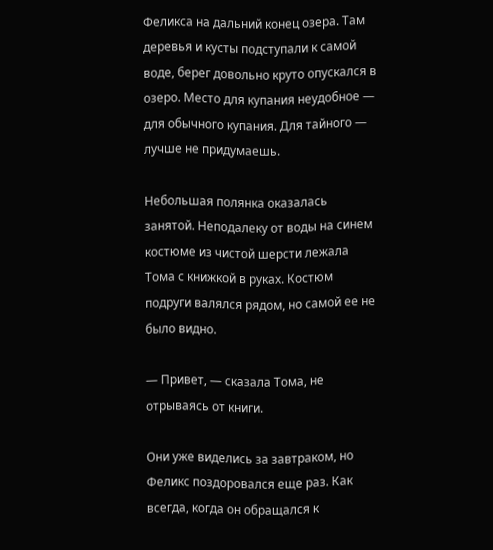Феликса на дальний конец озера. Там деревья и кусты подступали к самой воде, берег довольно круто опускался в озеро. Место для купания неудобное — для обычного купания. Для тайного — лучше не придумаешь.

Небольшая полянка оказалась занятой. Неподалеку от воды на синем костюме из чистой шерсти лежала Тома с книжкой в руках. Костюм подруги валялся рядом, но самой ее не было видно.

— Привет, — сказала Тома, не отрываясь от книги.

Они уже виделись за завтраком, но Феликс поздоровался еще раз. Как всегда, когда он обращался к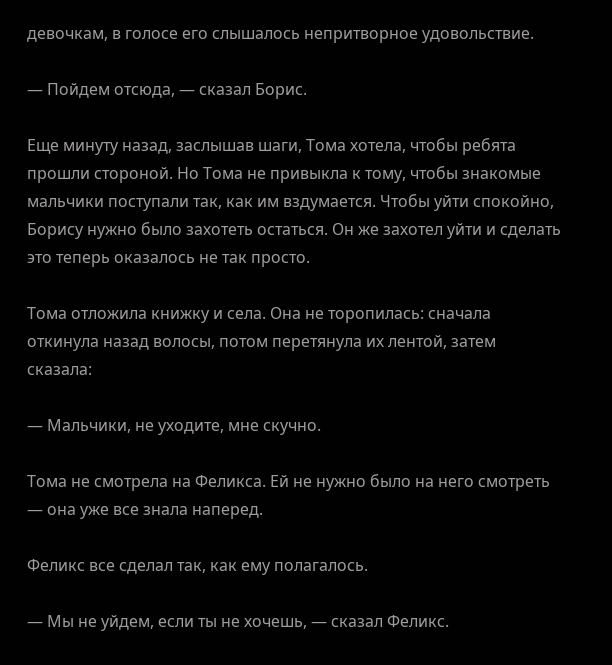девочкам, в голосе его слышалось непритворное удовольствие.

— Пойдем отсюда, — сказал Борис.

Еще минуту назад, заслышав шаги, Тома хотела, чтобы ребята прошли стороной. Но Тома не привыкла к тому, чтобы знакомые мальчики поступали так, как им вздумается. Чтобы уйти спокойно, Борису нужно было захотеть остаться. Он же захотел уйти и сделать это теперь оказалось не так просто.

Тома отложила книжку и села. Она не торопилась: сначала откинула назад волосы, потом перетянула их лентой, затем сказала:

— Мальчики, не уходите, мне скучно.

Тома не смотрела на Феликса. Ей не нужно было на него смотреть — она уже все знала наперед.

Феликс все сделал так, как ему полагалось.

— Мы не уйдем, если ты не хочешь, — сказал Феликс.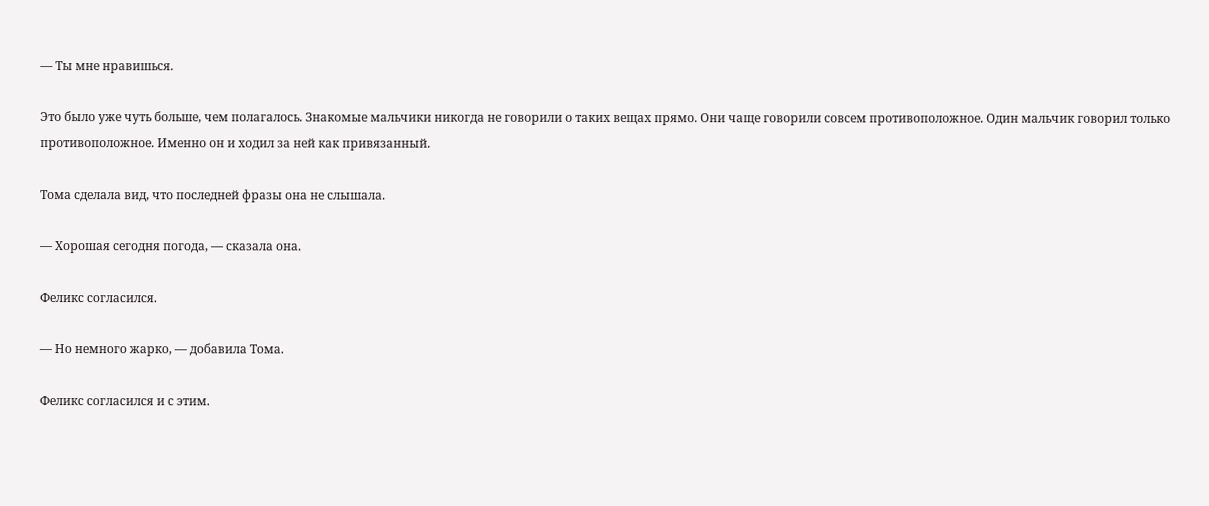— Ты мне нравишься.

Это было уже чуть больше, чем полагалось. Знакомые мальчики никогда не говорили о таких вещах прямо. Они чаще говорили совсем противоположное. Один мальчик говорил только противоположное. Именно он и ходил за ней как привязанный.

Тома сделала вид, что последней фразы она не слышала.

— Хорошая сегодня погода, — сказала она.

Феликс согласился.

— Но немного жарко, — добавила Тома.

Феликс согласился и с этим.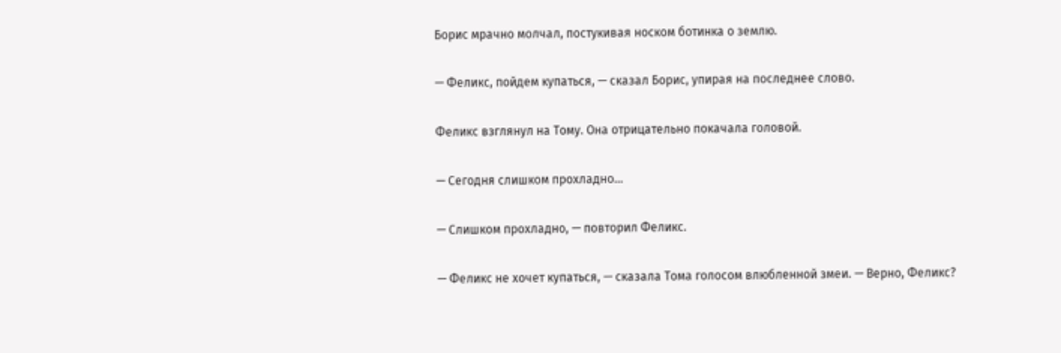Борис мрачно молчал, постукивая носком ботинка о землю.

— Феликс, пойдем купаться, — сказал Борис, упирая на последнее слово.

Феликс взглянул на Тому. Она отрицательно покачала головой.

— Сегодня слишком прохладно…

— Слишком прохладно, — повторил Феликс.

— Феликс не хочет купаться, — сказала Тома голосом влюбленной змеи. — Верно, Феликс?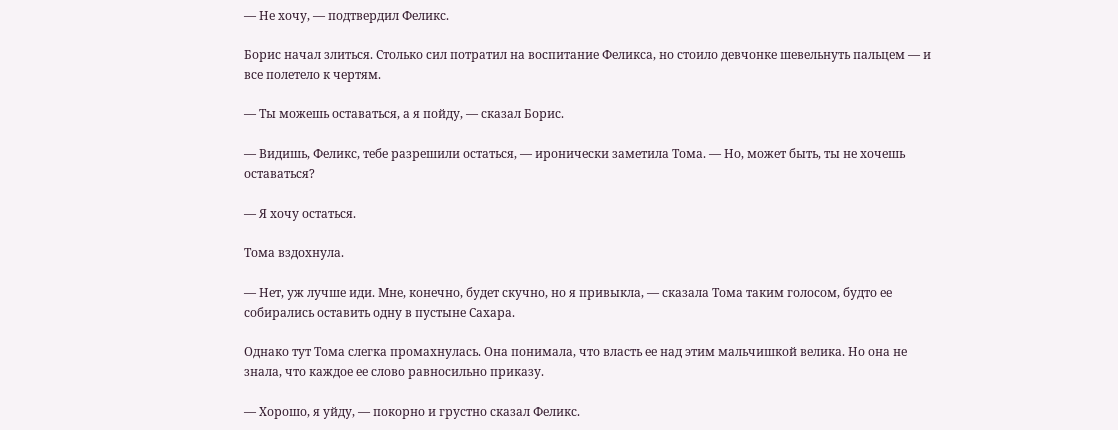— Не хочу, — подтвердил Феликс.

Борис начал злиться. Столько сил потратил на воспитание Феликса, но стоило девчонке шевельнуть пальцем — и все полетело к чертям.

— Ты можешь оставаться, а я пойду, — сказал Борис.

— Видишь, Феликс, тебе разрешили остаться, — иронически заметила Тома. — Но, может быть, ты не хочешь оставаться?

— Я хочу остаться.

Тома вздохнула.

— Нет, уж лучше иди. Мне, конечно, будет скучно, но я привыкла, — сказала Тома таким голосом, будто ее собирались оставить одну в пустыне Сахара.

Однако тут Тома слегка промахнулась. Она понимала, что власть ее над этим мальчишкой велика. Но она не знала, что каждое ее слово равносильно приказу.

— Хорошо, я уйду, — покорно и грустно сказал Феликс.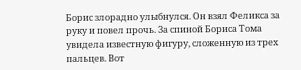Борис злорадно улыбнулся. Он взял Феликса за руку и повел прочь. За спиной Бориса Тома увидела известную фигуру, сложенную из трех пальцев. Вот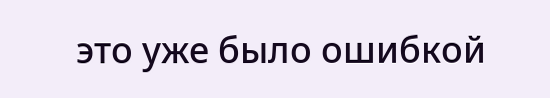это уже было ошибкой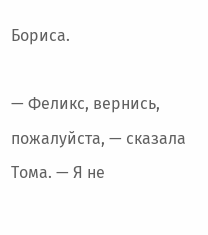Бориса.

— Феликс, вернись, пожалуйста, — сказала Тома. — Я не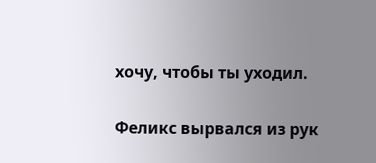хочу, чтобы ты уходил.

Феликс вырвался из рук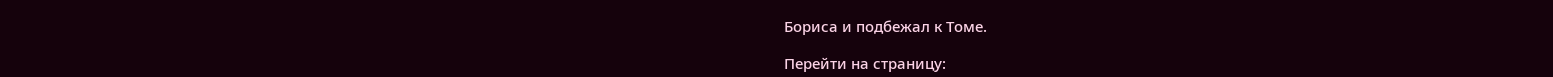Бориса и подбежал к Томе.

Перейти на страницу: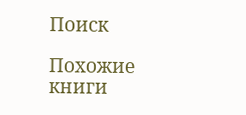Поиск

Похожие книги